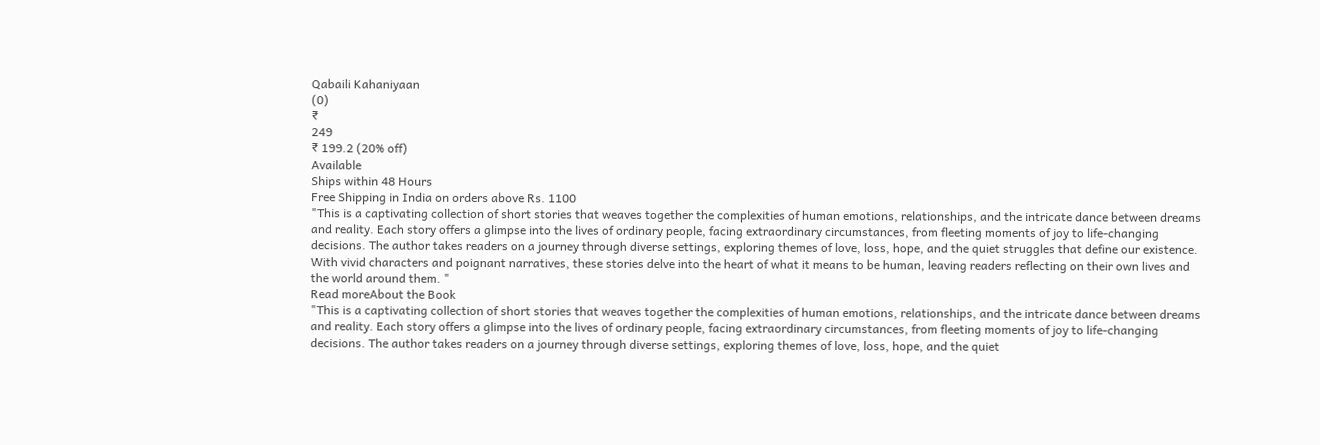Qabaili Kahaniyaan
(0)
₹
249
₹ 199.2 (20% off)
Available
Ships within 48 Hours
Free Shipping in India on orders above Rs. 1100
"This is a captivating collection of short stories that weaves together the complexities of human emotions, relationships, and the intricate dance between dreams and reality. Each story offers a glimpse into the lives of ordinary people, facing extraordinary circumstances, from fleeting moments of joy to life-changing decisions. The author takes readers on a journey through diverse settings, exploring themes of love, loss, hope, and the quiet struggles that define our existence. With vivid characters and poignant narratives, these stories delve into the heart of what it means to be human, leaving readers reflecting on their own lives and the world around them. "
Read moreAbout the Book
"This is a captivating collection of short stories that weaves together the complexities of human emotions, relationships, and the intricate dance between dreams and reality. Each story offers a glimpse into the lives of ordinary people, facing extraordinary circumstances, from fleeting moments of joy to life-changing decisions. The author takes readers on a journey through diverse settings, exploring themes of love, loss, hope, and the quiet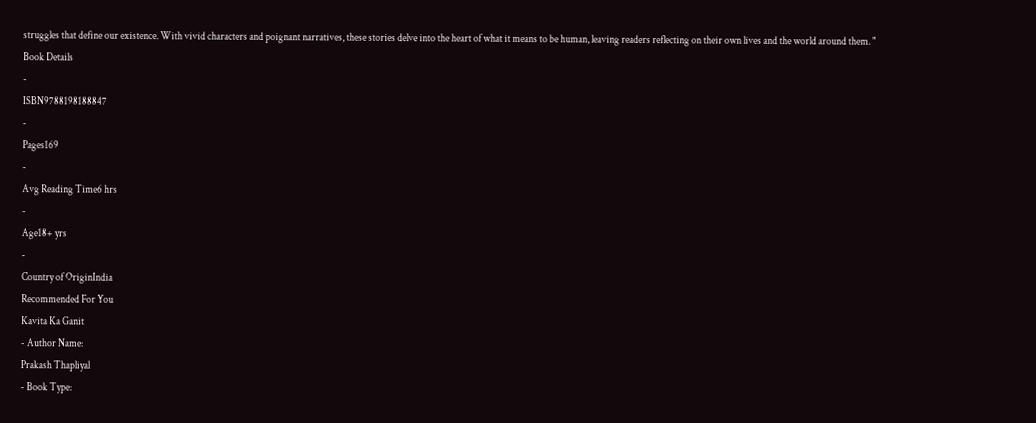struggles that define our existence. With vivid characters and poignant narratives, these stories delve into the heart of what it means to be human, leaving readers reflecting on their own lives and the world around them. "
Book Details
-
ISBN9788198188847
-
Pages169
-
Avg Reading Time6 hrs
-
Age18+ yrs
-
Country of OriginIndia
Recommended For You
Kavita Ka Ganit
- Author Name:
Prakash Thapliyal
- Book Type: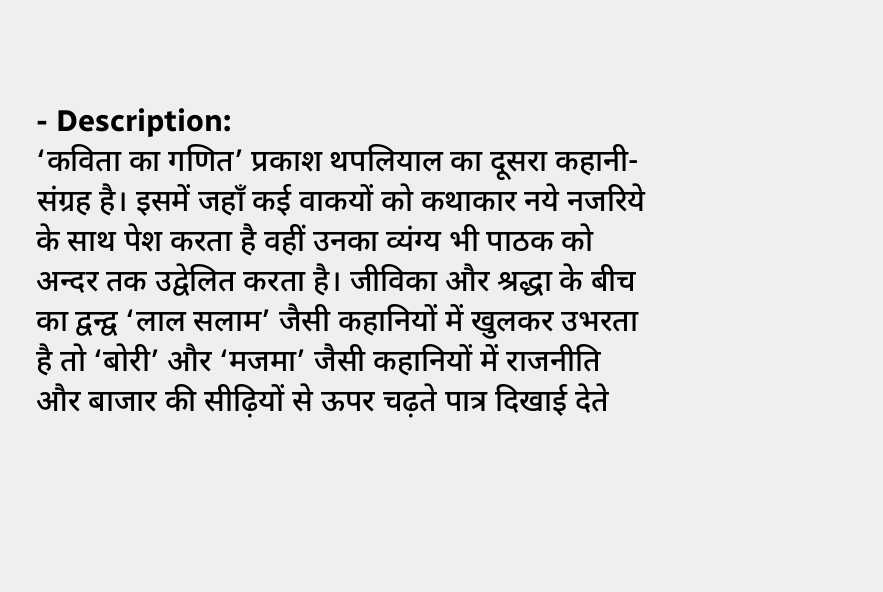- Description:
‘कविता का गणित’ प्रकाश थपलियाल का दूसरा कहानी-संग्रह है। इसमें जहाँ कई वाकयों को कथाकार नये नजरिये के साथ पेश करता है वहीं उनका व्यंग्य भी पाठक को अन्दर तक उद्वेलित करता है। जीविका और श्रद्धा के बीच का द्वन्द्व ‘लाल सलाम’ जैसी कहानियों में खुलकर उभरता है तो ‘बोरी’ और ‘मजमा’ जैसी कहानियों में राजनीति और बाजार की सीढ़ियों से ऊपर चढ़ते पात्र दिखाई देते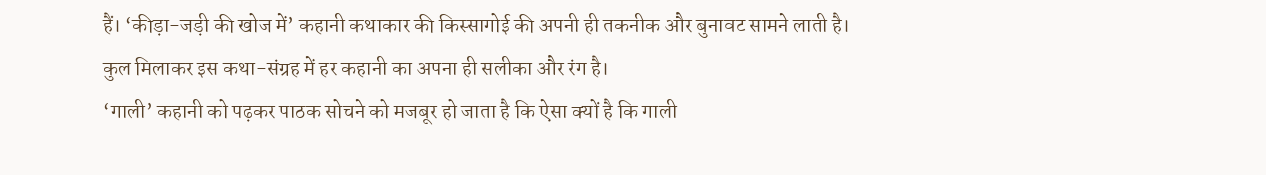हैं। ‘कीड़ा-जड़ी की खोज में’ कहानी कथाकार की किस्सागोई की अपनी ही तकनीक और बुनावट सामने लाती है। कुल मिलाकर इस कथा-संग्रह में हर कहानी का अपना ही सलीका और रंग है।
‘गाली’ कहानी को पढ़कर पाठक सोचने को मजबूर हो जाता है कि ऐसा क्यों है कि गाली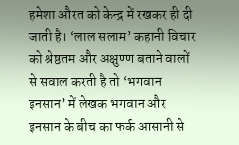हमेशा औरत को केन्द्र में रखकर ही दी जाती है। ‘लाल सलाम’ कहानी विचार को श्रेष्ठतम और अक्षुण्ण बताने वालों से सवाल करती है तो ‘भगवान इनसान’ में लेखक भगवान और इनसान के बीच का फर्क आसानी से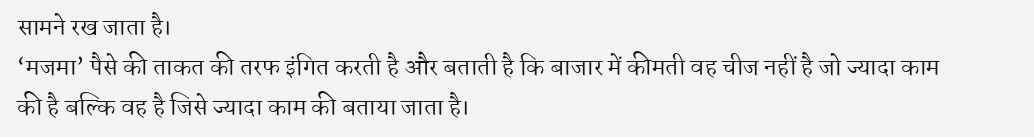सामने रख जाता है।
‘मजमा’ पैसे की ताकत की तरफ इंगित करती है और बताती है कि बाजार में कीमती वह चीज नहीं है जो ज्यादा काम की है बल्कि वह है जिसे ज्यादा काम की बताया जाता है।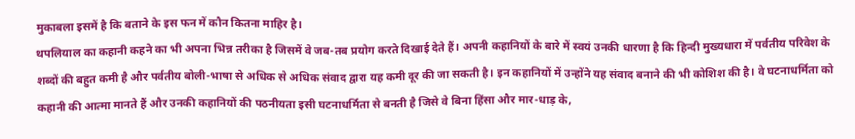मुकाबला इसमें है कि बताने के इस फन में कौन कितना माहिर है।
थपलियाल का कहानी कहने का भी अपना भिन्न तरीका है जिसमें वे जब-तब प्रयोग करते दिखाई देते हैं। अपनी कहानियों के बारे में स्वयं उनकी धारणा है कि हिन्दी मुख्यधारा में पर्वतीय परिवेश के शब्दों की बहुत कमी है और पर्वतीय बोली-भाषा से अधिक से अधिक संवाद द्वारा यह कमी दूर की जा सकती है। इन कहानियों में उन्होंने यह संवाद बनाने की भी कोशिश की है। वे घटनाधर्मिता को कहानी की आत्मा मानते हैं और उनकी कहानियों की पठनीयता इसी घटनाधर्मिता से बनती है जिसे वे बिना हिंसा और मार-धाड़ के,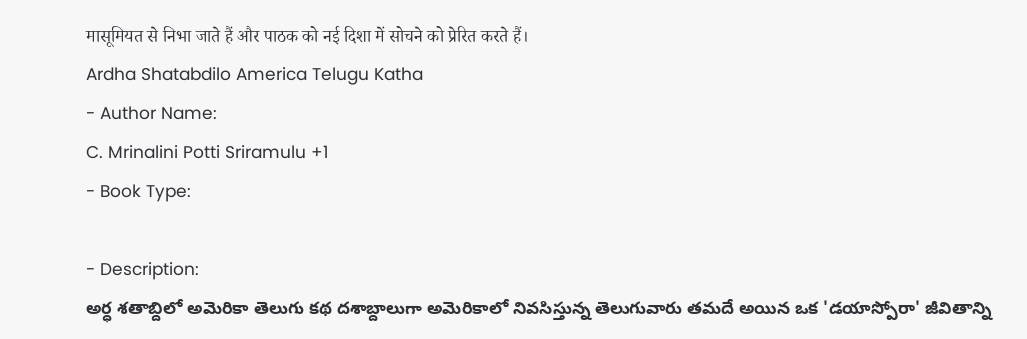मासूमियत से निभा जाते हैं और पाठक को नई दिशा में सोचने को प्रेरित करते हैं।
Ardha Shatabdilo America Telugu Katha
- Author Name:
C. Mrinalini Potti Sriramulu +1
- Book Type:

- Description:
అర్ధ శతాబ్దిలో అమెరికా తెలుగు కథ దశాబ్దాలుగా అమెరికాలో నివసిస్తున్న తెలుగువారు తమదే అయిన ఒక 'డయాస్పోరా' జీవితాన్ని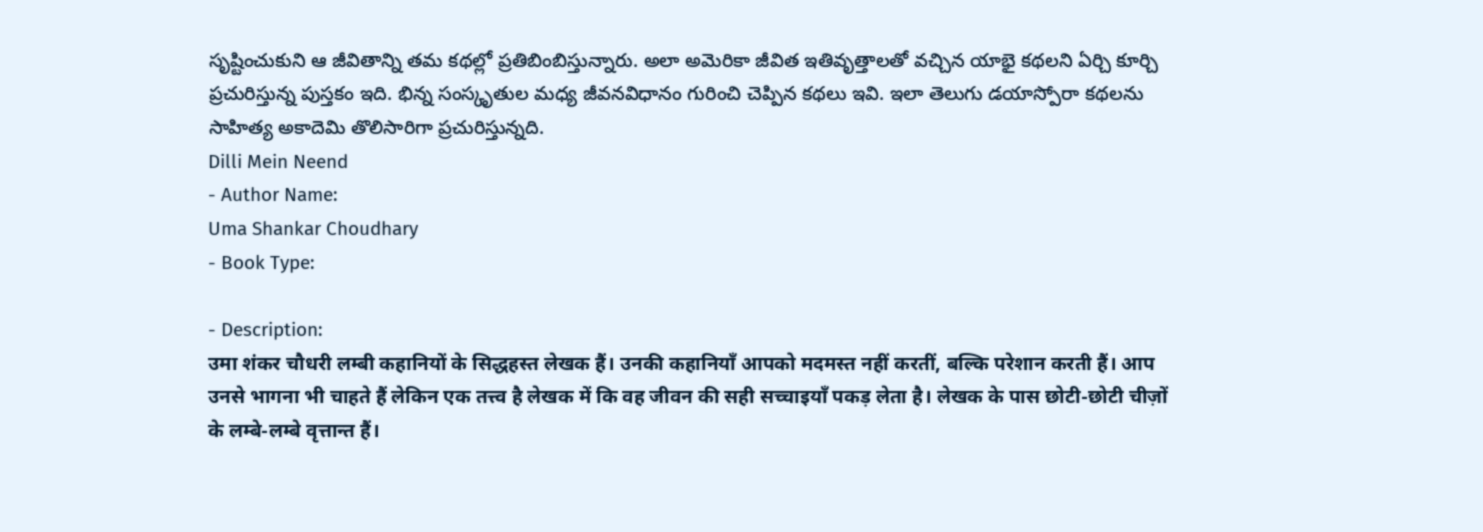సృష్టించుకుని ఆ జీవితాన్ని తమ కథల్లో ప్రతిబింబిస్తున్నారు. అలా అమెరికా జీవిత ఇతివృత్తాలతో వచ్చిన యాభై కథలని ఏర్చి కూర్చి ప్రచురిస్తున్న పుస్తకం ఇది. భిన్న సంస్కృతుల మధ్య జీవనవిధానం గురించి చెప్పిన కథలు ఇవి. ఇలా తెలుగు డయాస్పోరా కథలను సాహిత్య అకాదెమి తొలిసారిగా ప్రచురిస్తున్నది.
Dilli Mein Neend
- Author Name:
Uma Shankar Choudhary
- Book Type:

- Description:
उमा शंकर चौधरी लम्बी कहानियों के सिद्धहस्त लेखक हैं। उनकी कहानियाँ आपको मदमस्त नहीं करतीं, बल्कि परेशान करती हैं। आप उनसे भागना भी चाहते हैं लेकिन एक तत्त्व है लेखक में कि वह जीवन की सही सच्चाइयाँ पकड़ लेता है। लेखक के पास छोटी-छोटी चीज़ों के लम्बे-लम्बे वृत्तान्त हैं।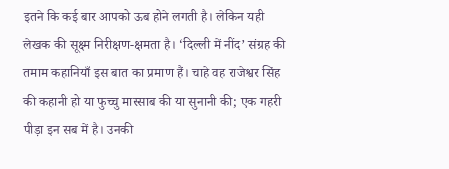इतने कि कई बार आपको ऊब होने लगती है। लेकिन यही लेखक की सूक्ष्म निरीक्षण-क्षमता है। ‘दिल्ली में नींद’ संग्रह की तमाम कहानियाँ इस बात का प्रमाण हैं। चाहे वह राजेश्वर सिंह की कहानी हो या फुच्चु मास्साब की या सुनानी की; एक गहरी पीड़ा इन सब में है। उनकी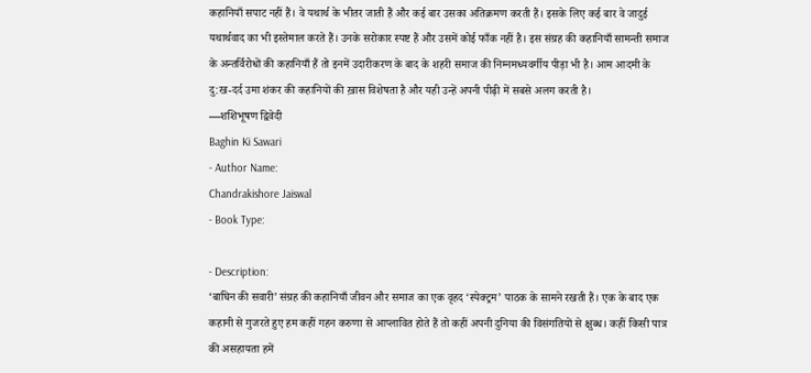कहानियाँ सपाट नहीं हैं। वे यथार्थ के भीतर जाती हैं और कई बार उसका अतिक्रमण करती हैं। इसके लिए कई बार वे जादुई यथार्थवाद का भी इस्तेमाल करते हैं। उनके सरोकार स्पष्ट हैं और उसमें कोई फाँक नहीं है। इस संग्रह की कहानियाँ सामन्ती समाज के अन्तर्विरोधों की कहानियाँ हैं तो इनमें उदारीकरण के बाद के शहरी समाज की निम्नमध्यवर्गीय पीड़ा भी है। आम आदमी के दु:ख-दर्द उमा शंकर की कहानियों की ख़ास विशेषता है और यही उन्हें अपनी पीढ़ी में सबसे अलग करती है।
—शशिभूषण द्विवेदी
Baghin Ki Sawari
- Author Name:
Chandrakishore Jaiswal
- Book Type:

- Description:
‘बाघिन की सवारी’ संग्रह की कहानियाँ जीवन और समाज का एक वृहद ‘स्पेक्ट्रम’ पाठक के सामने रखती हैं। एक के बाद एक कहानी से गुजरते हुए हम कहीं गहन करुणा से आप्लावित होते हैं तो कहीं अपनी दुनिया की विसंगतियों से क्षुब्ध। कहीं किसी पात्र की असहायता हमें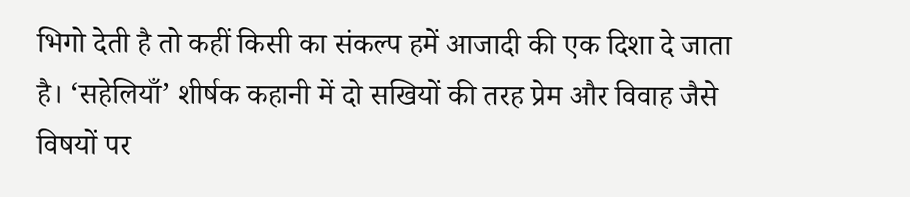भिगो देती है तो कहीं किसी का संकल्प हमें आजादी की एक दिशा दे जाता है। ‘सहेलियाँ’ शीर्षक कहानी में दो सखियों की तरह प्रेम और विवाह जैसे विषयों पर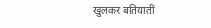खुलकर बतियातीं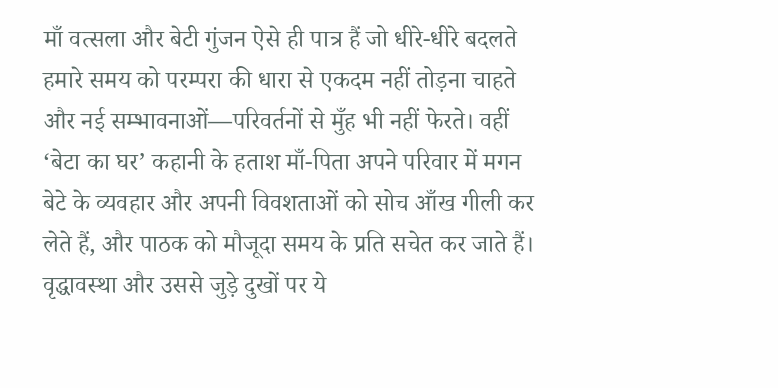माँ वत्सला और बेटी गुंजन ऐसे ही पात्र हैं जो धीरे-धीरे बदलते हमारे समय को परम्परा की धारा से एकदम नहीं तोड़ना चाहते और नई सम्भावनाओं—परिवर्तनों से मुँह भी नहीं फेरते। वहीं ‘बेटा का घर’ कहानी के हताश माँ-पिता अपने परिवार में मगन बेटे के व्यवहार और अपनी विवशताओं को सोच आँख गीली कर लेते हैं, और पाठक को मौजूदा समय के प्रति सचेत कर जाते हैं। वृद्धावस्था और उससे जुड़े दुखों पर ये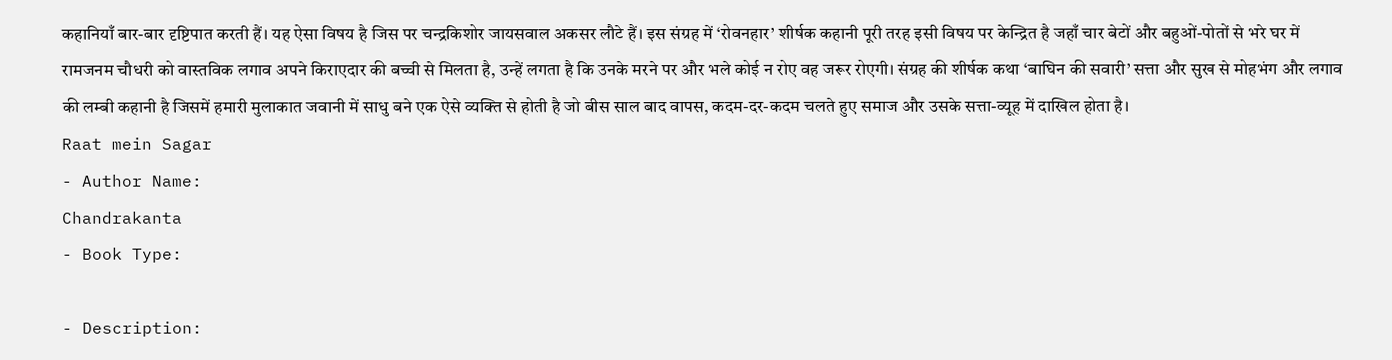कहानियाँ बार-बार दृष्टिपात करती हैं। यह ऐसा विषय है जिस पर चन्द्रकिशोर जायसवाल अकसर लौटे हैं। इस संग्रह में ‘रोवनहार’ शीर्षक कहानी पूरी तरह इसी विषय पर केन्द्रित है जहाँ चार बेटों और बहुओं-पोतों से भरे घर में रामजनम चौधरी को वास्तविक लगाव अपने किराएदार की बच्ची से मिलता है, उन्हें लगता है कि उनके मरने पर और भले कोई न रोए वह जरूर रोएगी। संग्रह की शीर्षक कथा ‘बाघिन की सवारी’ सत्ता और सुख से मोहभंग और लगाव की लम्बी कहानी है जिसमें हमारी मुलाकात जवानी में साधु बने एक ऐसे व्यक्ति से होती है जो बीस साल बाद वापस, कदम-दर-कदम चलते हुए समाज और उसके सत्ता-व्यूह में दाखिल होता है।
Raat mein Sagar
- Author Name:
Chandrakanta
- Book Type:

- Description: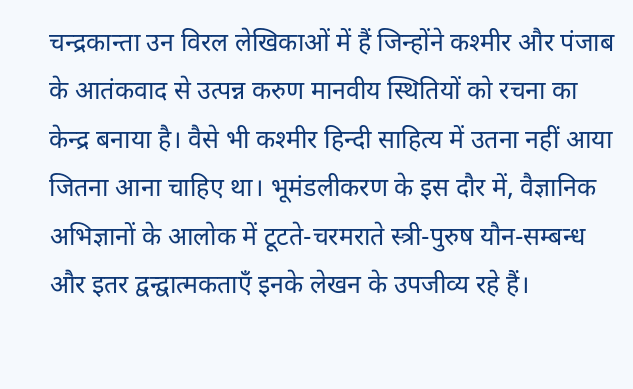चन्द्रकान्ता उन विरल लेखिकाओं में हैं जिन्होंने कश्मीर और पंजाब के आतंकवाद से उत्पन्न करुण मानवीय स्थितियों को रचना का केन्द्र बनाया है। वैसे भी कश्मीर हिन्दी साहित्य में उतना नहीं आया जितना आना चाहिए था। भूमंडलीकरण के इस दौर में, वैज्ञानिक अभिज्ञानों के आलोक में टूटते-चरमराते स्त्री-पुरुष यौन-सम्बन्ध और इतर द्वन्द्वात्मकताएँ इनके लेखन के उपजीव्य रहे हैं।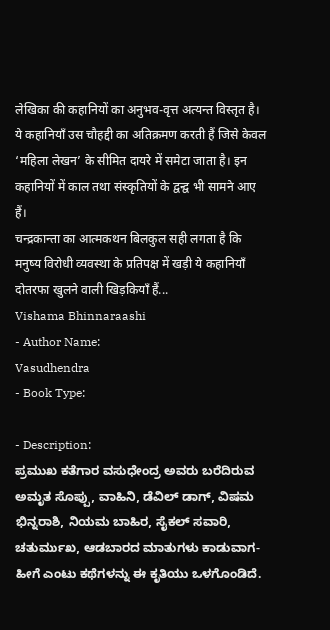लेखिका की कहानियों का अनुभव-वृत्त अत्यन्त विस्तृत है। ये कहानियाँ उस चौहद्दी का अतिक्रमण करती हैं जिसे केवल ‘महिला लेखन’ के सीमित दायरे में समेटा जाता है। इन कहानियों में काल तथा संस्कृतियों के द्वन्द्व भी सामने आए हैं।
चन्द्रकान्ता का आत्मकथन बिलकुल सही लगता है कि मनुष्य विरोधी व्यवस्था के प्रतिपक्ष में खड़ी ये कहानियाँ दोतरफा खुलने वाली खिड़कियाँ हैं...
Vishama Bhinnaraashi
- Author Name:
Vasudhendra
- Book Type:

- Description:
ಪ್ರಮುಖ ಕತೆಗಾರ ವಸುಧೇಂದ್ರ ಅವರು ಬರೆದಿರುವ ಅಮೃತ ಸೊಪ್ಪು, ವಾಹಿನಿ, ಡೆವಿಲ್ ಡಾಗ್, ವಿಷಮ ಭಿನ್ನರಾಶಿ, ನಿಯಮ ಬಾಹಿರ, ಸೈಕಲ್ ಸವಾರಿ, ಚತುರ್ಮುಖ, ಆಡಬಾರದ ಮಾತುಗಳು ಕಾಡುವಾಗ- ಹೀಗೆ ಎಂಟು ಕಥೆಗಳನ್ನು ಈ ಕೃತಿಯು ಒಳಗೊಂಡಿದೆ.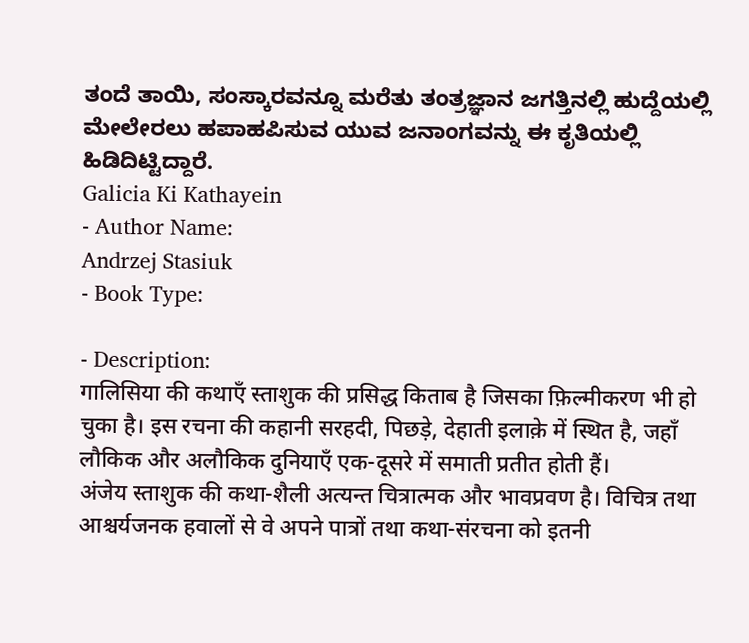ತಂದೆ ತಾಯಿ, ಸಂಸ್ಕಾರವನ್ನೂ ಮರೆತು ತಂತ್ರಜ್ಞಾನ ಜಗತ್ತಿನಲ್ಲಿ ಹುದ್ದೆಯಲ್ಲಿ ಮೇಲೇರಲು ಹಪಾಹಪಿಸುವ ಯುವ ಜನಾಂಗವನ್ನು ಈ ಕೃತಿಯಲ್ಲಿ ಹಿಡಿದಿಟ್ಟಿದ್ದಾರೆ.
Galicia Ki Kathayein
- Author Name:
Andrzej Stasiuk
- Book Type:

- Description:
गालिसिया की कथाएँ स्ताशुक की प्रसिद्ध किताब है जिसका फ़िल्मीकरण भी हो चुका है। इस रचना की कहानी सरहदी, पिछड़े, देहाती इलाक़े में स्थित है, जहाँ लौकिक और अलौकिक दुनियाएँ एक-दूसरे में समाती प्रतीत होती हैं।
अंजेय स्ताशुक की कथा-शैली अत्यन्त चित्रात्मक और भावप्रवण है। विचित्र तथा आश्चर्यजनक हवालों से वे अपने पात्रों तथा कथा-संरचना को इतनी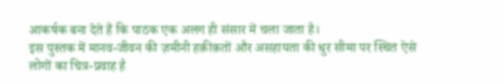आकर्षक बना देते हैं कि पाठक एक अलग ही संसार में चला जाता है।
इस पुस्तक में मानव-जीवन की ज़मीनी हक़ीक़तों और असहायता की धुर सीमा पर स्थित ऐसे लोगों का चित्र-प्रवाह है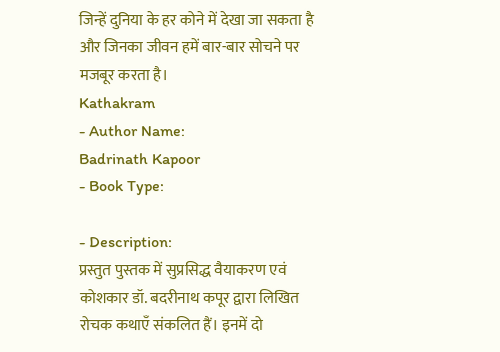जिन्हें दुनिया के हर कोने में देखा जा सकता है और जिनका जीवन हमें बार-बार सोचने पर मजबूर करता है।
Kathakram
- Author Name:
Badrinath Kapoor
- Book Type:

- Description:
प्रस्तुत पुस्तक में सुप्रसिद्ध वैयाकरण एवं कोशकार डॉ. बदरीनाथ कपूर द्वारा लिखित रोचक कथाएँ संकलित हैं। इनमें दो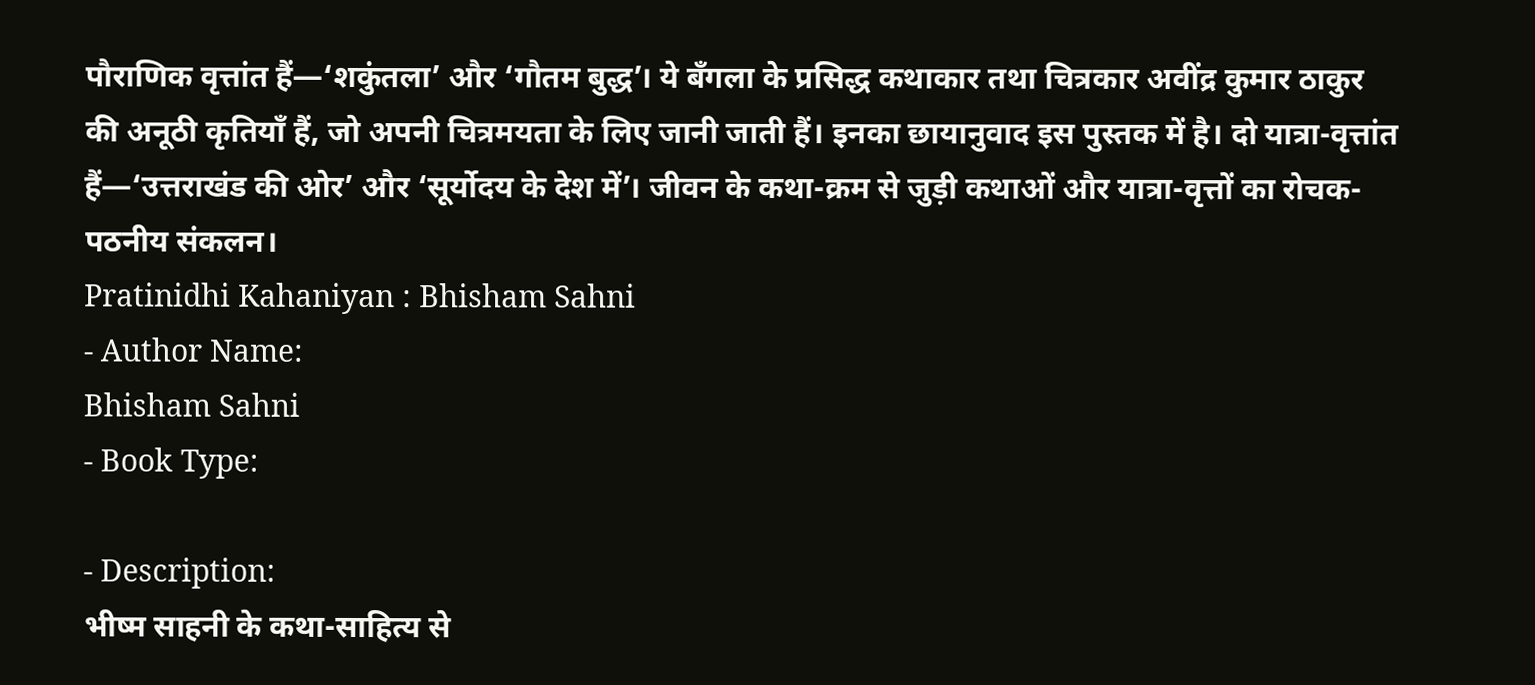पौराणिक वृत्तांत हैं—‘शकुंतला’ और ‘गौतम बुद्ध’। ये बँगला के प्रसिद्ध कथाकार तथा चित्रकार अवींद्र कुमार ठाकुर की अनूठी कृतियाँ हैं, जो अपनी चित्रमयता के लिए जानी जाती हैं। इनका छायानुवाद इस पुस्तक में है। दो यात्रा-वृत्तांत हैं—‘उत्तराखंड की ओर’ और ‘सूर्योदय के देश में’। जीवन के कथा-क्रम से जुड़ी कथाओं और यात्रा-वृत्तों का रोचक-पठनीय संकलन।
Pratinidhi Kahaniyan : Bhisham Sahni
- Author Name:
Bhisham Sahni
- Book Type:

- Description:
भीष्म साहनी के कथा-साहित्य से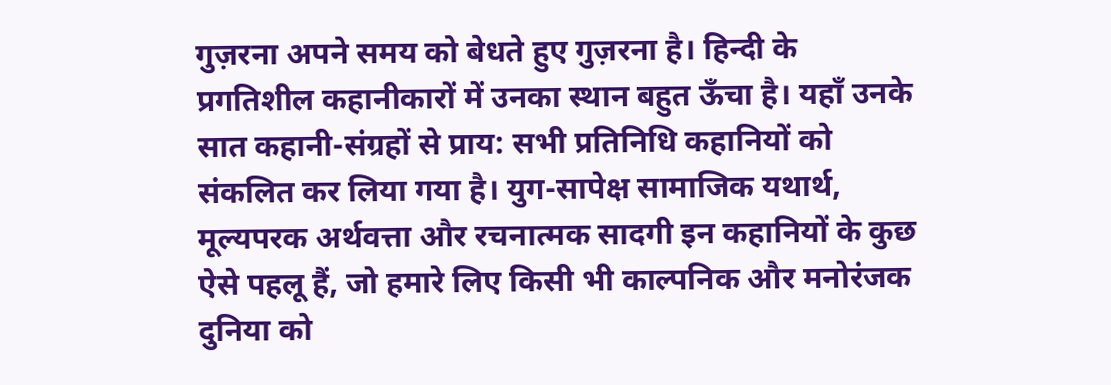गुज़रना अपने समय को बेधते हुए गुज़रना है। हिन्दी के प्रगतिशील कहानीकारों में उनका स्थान बहुत ऊँचा है। यहाँ उनके सात कहानी-संग्रहों से प्राय: सभी प्रतिनिधि कहानियों को संकलित कर लिया गया है। युग-सापेक्ष सामाजिक यथार्थ, मूल्यपरक अर्थवत्ता और रचनात्मक सादगी इन कहानियों के कुछ ऐसे पहलू हैं, जो हमारे लिए किसी भी काल्पनिक और मनोरंजक दुनिया को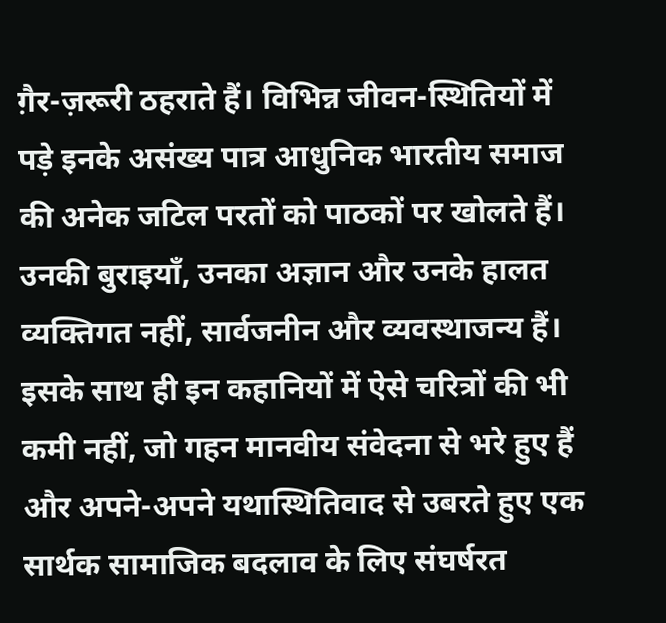ग़ैर-ज़रूरी ठहराते हैं। विभिन्न जीवन-स्थितियों में पड़े इनके असंख्य पात्र आधुनिक भारतीय समाज की अनेक जटिल परतों को पाठकों पर खोलते हैं। उनकी बुराइयाँ, उनका अज्ञान और उनके हालत व्यक्तिगत नहीं, सार्वजनीन और व्यवस्थाजन्य हैं। इसके साथ ही इन कहानियों में ऐसे चरित्रों की भी कमी नहीं, जो गहन मानवीय संवेदना से भरे हुए हैं और अपने-अपने यथास्थितिवाद से उबरते हुए एक सार्थक सामाजिक बदलाव के लिए संघर्षरत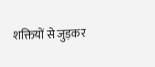शक्तियों से जुड़कर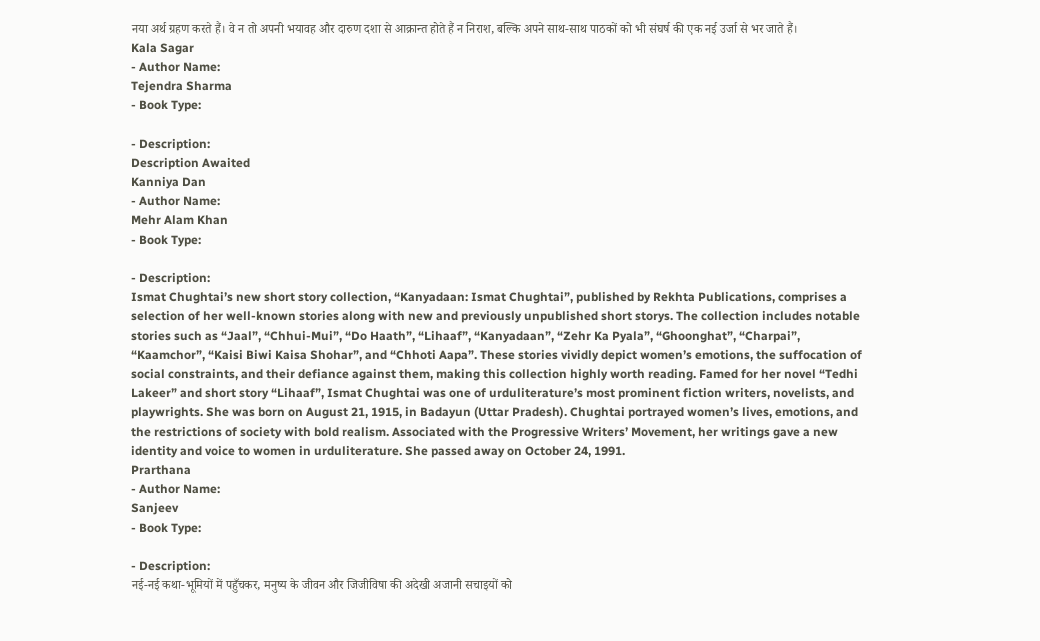नया अर्थ ग्रहण करते हैं। वे न तो अपनी भयावह और दारुण दशा से आक्रान्त होते हैं न निराश, बल्कि अपने साथ-साथ पाठकों को भी संघर्ष की एक नई उर्जा से भर जाते हैं।
Kala Sagar
- Author Name:
Tejendra Sharma
- Book Type:

- Description:
Description Awaited
Kanniya Dan
- Author Name:
Mehr Alam Khan
- Book Type:

- Description:
Ismat Chughtai’s new short story collection, “Kanyadaan: Ismat Chughtai”, published by Rekhta Publications, comprises a selection of her well-known stories along with new and previously unpublished short storys. The collection includes notable stories such as “Jaal”, “Chhui-Mui”, “Do Haath”, “Lihaaf”, “Kanyadaan”, “Zehr Ka Pyala”, “Ghoonghat”, “Charpai”, “Kaamchor”, “Kaisi Biwi Kaisa Shohar”, and “Chhoti Aapa”. These stories vividly depict women’s emotions, the suffocation of social constraints, and their defiance against them, making this collection highly worth reading. Famed for her novel “Tedhi Lakeer” and short story “Lihaaf”, Ismat Chughtai was one of urduliterature’s most prominent fiction writers, novelists, and playwrights. She was born on August 21, 1915, in Badayun (Uttar Pradesh). Chughtai portrayed women’s lives, emotions, and the restrictions of society with bold realism. Associated with the Progressive Writers’ Movement, her writings gave a new identity and voice to women in urduliterature. She passed away on October 24, 1991.
Prarthana
- Author Name:
Sanjeev
- Book Type:

- Description:
नई-नई कथा-भूमियों में पहुँचकर, मनुष्य के जीवन और जिजीविषा की अदेखी अजानी सचाइयों को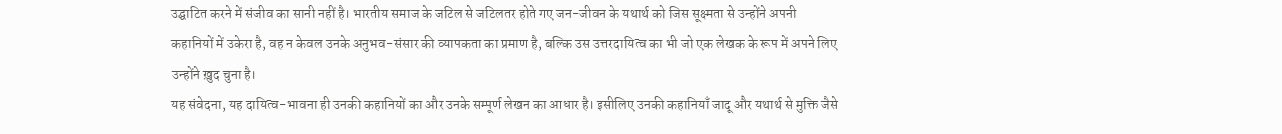उद्घाटित करने में संजीव का सानी नहीं है। भारतीय समाज के जटिल से जटिलतर होते गए जन-जीवन के यथार्थ को जिस सूक्ष्मता से उन्होंने अपनी कहानियों में उकेरा है, वह न केवल उनके अनुभव-संसार की व्यापकता का प्रमाण है, बल्कि उस उत्तरदायित्व का भी जो एक लेखक के रूप में अपने लिए उन्होंने ख़ुद चुना है।
यह संवेदना, यह दायित्व-भावना ही उनकी कहानियों का और उनके सम्पूर्ण लेखन का आधार है। इसीलिए उनकी कहानियाँ जादू और यथार्थ से मुक्ति जैसे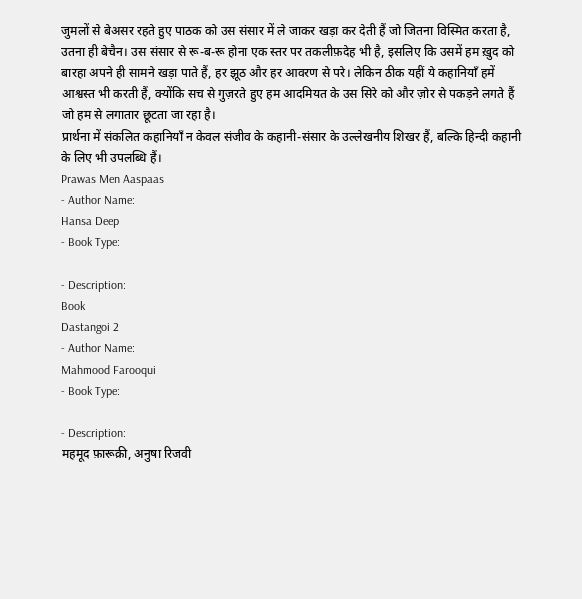जुमलों से बेअसर रहते हुए पाठक को उस संसार में ले जाकर खड़ा कर देती हैं जो जितना विस्मित करता है, उतना ही बेचैन। उस संसार से रू-ब-रू होना एक स्तर पर तकलीफ़देह भी है, इसलिए कि उसमें हम ख़ुद को बारहा अपने ही सामने खड़ा पाते हैं, हर झूठ और हर आवरण से परे। लेकिन ठीक यहीं ये कहानियाँ हमें आश्वस्त भी करती हैं, क्योंकि सच से गुज़रते हुए हम आदमियत के उस सिरे को और ज़ोर से पकड़ने लगते हैं जो हम से लगातार छूटता जा रहा है।
प्रार्थना में संकलित कहानियाँ न केवल संजीव के कहानी-संसार के उल्लेखनीय शिखर हैं, बल्कि हिन्दी कहानी के लिए भी उपलब्धि हैं।
Prawas Men Aaspaas
- Author Name:
Hansa Deep
- Book Type:

- Description:
Book
Dastangoi 2
- Author Name:
Mahmood Farooqui
- Book Type:

- Description:
महमूद फ़ारूक़ी, अनुषा रिजवी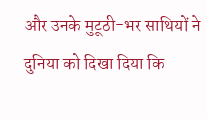और उनके मुटूठी-भर साथियों ने दुनिया को दिखा दिया कि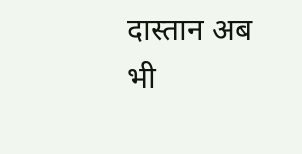दास्तान अब भी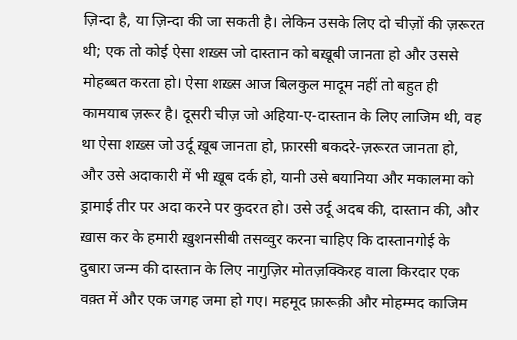ज़िन्दा है, या ज़िन्दा की जा सकती है। लेकिन उसके लिए दो चीज़ों की ज़रूरत थी; एक तो कोई ऐसा शख़्स जो दास्तान को बख़ूबी जानता हो और उससे मोहब्बत करता हो। ऐसा शख़्स आज बिलकुल मादूम नहीं तो बहुत ही कामयाब ज़रूर है। दूसरी चीज़ जो अहिया-ए-दास्तान के लिए लाजिम थी, वह था ऐसा शख़्स जो उर्दू ख़ूब जानता हो, फ़ारसी बकदरे-ज़रूरत जानता हो, और उसे अदाकारी में भी ख़ूब दर्क हो, यानी उसे बयानिया और मकालमा को ड्रामाई तीर पर अदा करने पर कुदरत हो। उसे उर्दू अदब की, दास्तान की, और ख़ास कर के हमारी ख़ुशनसीबी तसव्वुर करना चाहिए कि दास्तानगोई के दुबारा जन्म की दास्तान के लिए नागुज़िर मोतज़क्किरह वाला किरदार एक वक़्त में और एक जगह जमा हो गए। महमूद फ़ारूक़ी और मोहम्मद काजिम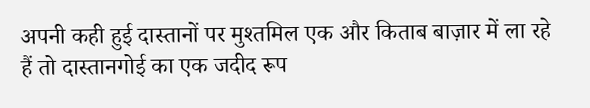अपनी कही हुई दास्तानों पर मुश्तमिल एक और किताब बाज़ार में ला रहे हैं तो दास्तानगोई का एक जदीद रूप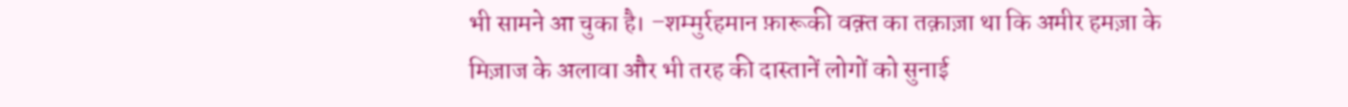भी सामने आ चुका है। –शम्मुर्रहमान फ़ारूकी वक़्त का तक़ाज़ा था कि अमीर हमज़ा के मिज़ाज के अलावा और भी तरह की दास्तानें लोगों को सुनाई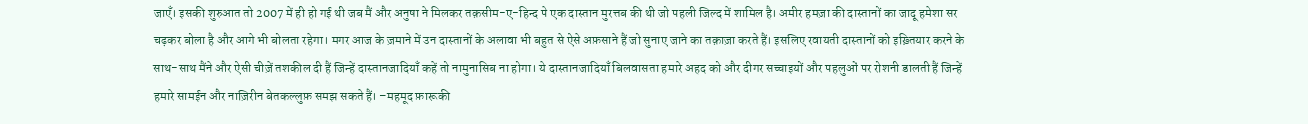जाएँ। इसकी शुरुआत तो 2007 में ही हो गई थी जब मैं और अनुषा ने मिलकर तक़सीम-ए-हिन्द पे एक दास्तान मुरत्तब की थी जो पहली जिल्द में शामिल है। अमीर हमज़ा की दास्तानों का जादू हमेशा सर चढ़कर बोला है और आगे भी बोलता रहेगा। मगर आज के ज़माने में उन दास्तानों के अलावा भी बहुत से ऐसे अफ़साने हैं जो सुनाए जाने का तक़ाज़ा करते हैं। इसलिए रवायती दास्तानों को इख़्तियार करने के साथ-साथ मैंने और ऐसी चीज़ें तशकील दी हैं जिन्हें दास्तानजादियाँ कहें तो नामुनासिब ना होगा। ये दास्तानजादियाँ बिलवासता हमारे अहद को और दीगर सच्चाइयों और पहलुओं पर रोशनी डालती हैं जिन्हें हमारे सामईन और नाज़िरीन बेतकल्लुफ़ समझ सकते हैं। –महमूद फ़ारूकी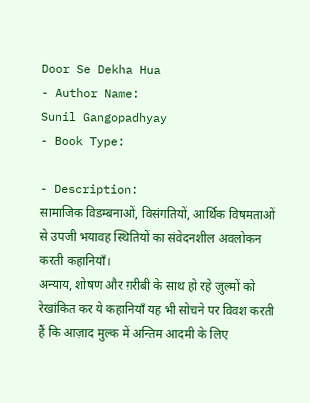Door Se Dekha Hua
- Author Name:
Sunil Gangopadhyay
- Book Type:

- Description:
सामाजिक विडम्बनाओं, विसंगतियों, आर्थिक विषमताओं से उपजी भयावह स्थितियों का संवेदनशील अवलोकन करती कहानियाँ।
अन्याय, शोषण और ग़रीबी के साथ हो रहे ज़ुल्मों को रेखांकित कर ये कहानियाँ यह भी सोचने पर विवश करती हैं कि आज़ाद मुल्क में अन्तिम आदमी के लिए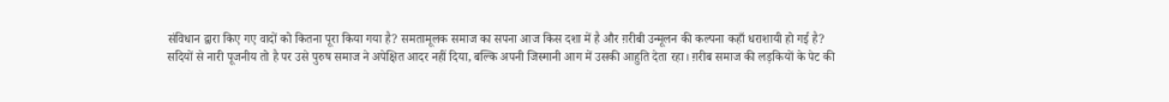संविधान द्वारा किए गए वादों को कितना पूरा किया गया है? समतामूलक समाज का सपना आज किस दशा में है और ग़रीबी उन्मूलन की कल्पना कहाँ धराशायी हो गई है?
सदियों से नारी पूजनीय तो है पर उसे पुरुष समाज ने अपेक्षित आदर नहीं दिया, बल्कि अपनी जिस्मानी आग में उसकी आहुति देता रहा। ग़रीब समाज की लड़कियों के पेट की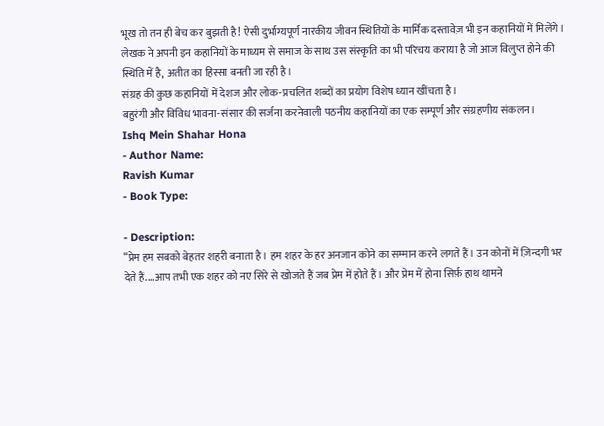भूख तो तन ही बेच कर बुझती है! ऐसी दुर्भाग्यपूर्ण नारकीय जीवन स्थितियों के मार्मिक दस्तावेज़ भी इन कहानियों में मिलेंगे।
लेखक ने अपनी इन कहानियों के माध्यम से समाज के साथ उस संस्कृति का भी परिचय कराया है जो आज विलुप्त होने की स्थिति में है, अतीत का हिस्सा बनती जा रही है।
संग्रह की कुछ कहानियों में देशज और लोक-प्रचलित शब्दों का प्रयोग विशेष ध्यान खींचता है।
बहुरंगी और विविध भावना-संसार की सर्जना करनेवाली पठनीय कहानियों का एक सम्पूर्ण और संग्रहणीय संकलन।
Ishq Mein Shahar Hona
- Author Name:
Ravish Kumar
- Book Type:

- Description:
“प्रेम हम सबको बेहतर शहरी बनाता है। हम शहर के हर अनजान कोने का सम्मान करने लगते हैं। उन कोनों में ज़िन्दगी भर देते हैं....आप तभी एक शहर को नए सिरे से खोजते हैं जब प्रेम में होते हैं। और प्रेम में होना सिर्फ़ हाथ थामने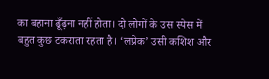का बहाना ढूँढ़ना नहीं होता। दो लोगों के उस स्पेस में बहुत कुछ टकराता रहता है। ‘लप्रेक’ उसी कशिश और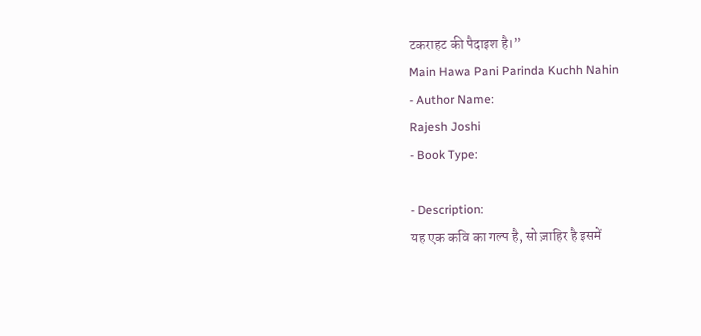टकराहट की पैदाइश है।”
Main Hawa Pani Parinda Kuchh Nahin
- Author Name:
Rajesh Joshi
- Book Type:

- Description:
यह एक कवि का गल्प है, सो ज़ाहिर है इसमें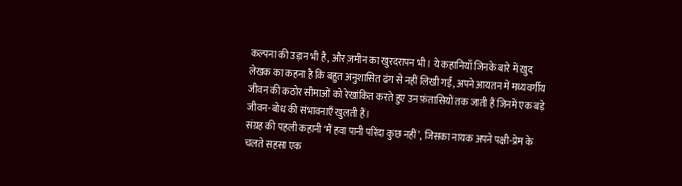कल्पना की उड़ान भी है, और ज़मीन का खुरदरापन भी। ये कहानियाँ जिनके बारे में ख़ुद लेखक का कहना है कि बहुत अनुशासित ढंग से नहीं लिखी गईं, अपने आयतन में मध्यवर्गीय जीवन की कठोर सीमाओं को रेखांकित करते हुए उन फ़ंतासियों तक जाती हैं जिनमें एक बड़े जीवन-बोध की संभावनाएँ खुलती हैं।
संग्रह की पहली कहानी ‘मैं हवा पानी परिंदा कुछ नहीं’, जिसका नायक अपने पक्षी-प्रेम के चलते सहसा एक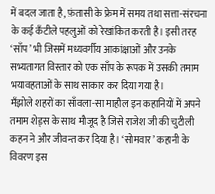में बदल जाता है, फ़ंतासी के फ्रेम में समय तथा सत्ता-संरचना के कई कँटीले पहलुओं को रेखांकित करती है। इसी तरह ‘साँप’ भी जिसमें मध्यवर्गीय आकांक्षाओं और उनके सभ्यतागत विस्तार को एक साँप के रूपक में उसकी तमाम भयावहताओं के साथ साकार कर दिया गया है।
मँझोले शहरों का साँवला-सा माहौल इन कहानियों में अपने तमाम शेड्स के साथ मौजूद है जिसे राजेश जी की चुटीली कहन ने और जीवन्त कर दिया है। ‘सोमवार’ कहानी के विवरण इस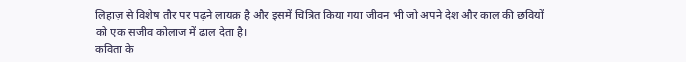लिहाज़ से विशेष तौर पर पढ़ने लायक़ है और इसमें चित्रित किया गया जीवन भी जो अपने देश और काल की छवियों को एक सजीव कोलाज में ढाल देता है।
कविता के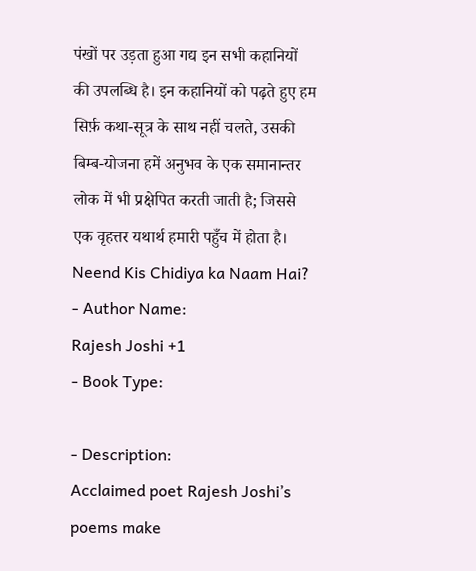पंखों पर उड़ता हुआ गद्य इन सभी कहानियों की उपलब्धि है। इन कहानियों को पढ़ते हुए हम सिर्फ़ कथा-सूत्र के साथ नहीं चलते, उसकी बिम्ब-योजना हमें अनुभव के एक समानान्तर लोक में भी प्रक्षेपित करती जाती है; जिससे एक वृहत्तर यथार्थ हमारी पहुँच में होता है।
Neend Kis Chidiya ka Naam Hai?
- Author Name:
Rajesh Joshi +1
- Book Type:

- Description:
Acclaimed poet Rajesh Joshi’s poems make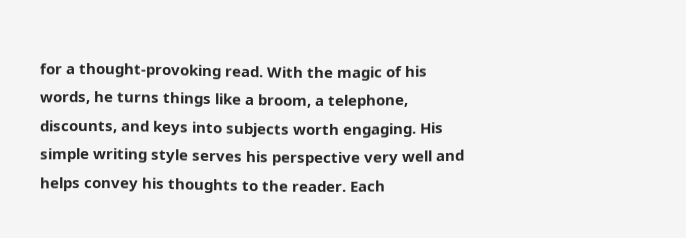for a thought-provoking read. With the magic of his words, he turns things like a broom, a telephone, discounts, and keys into subjects worth engaging. His simple writing style serves his perspective very well and helps convey his thoughts to the reader. Each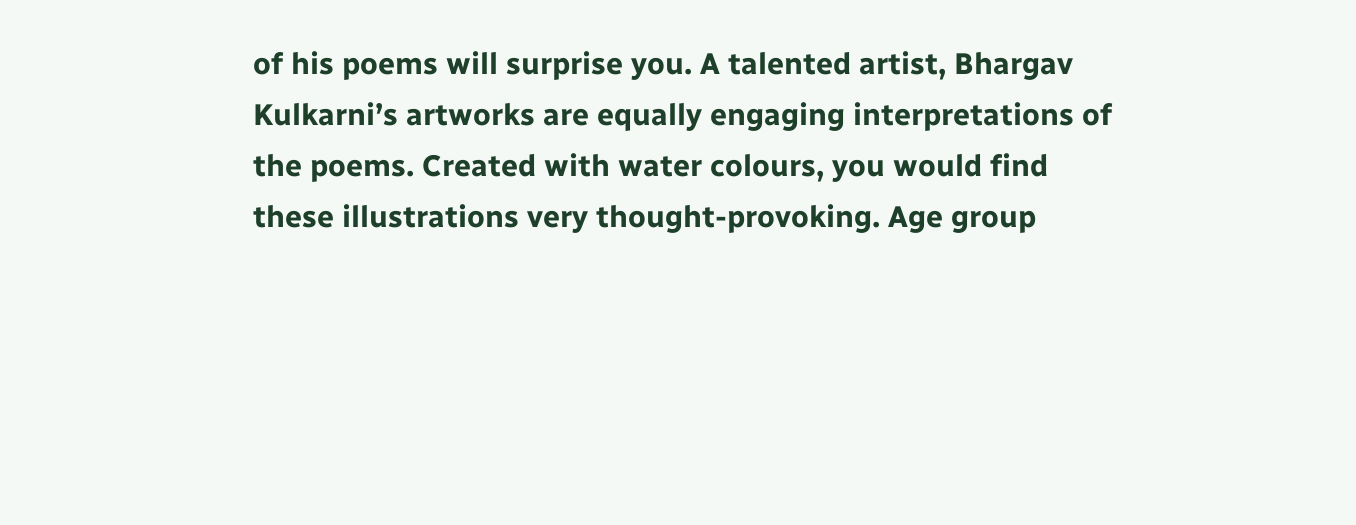of his poems will surprise you. A talented artist, Bhargav Kulkarni’s artworks are equally engaging interpretations of the poems. Created with water colours, you would find these illustrations very thought-provoking. Age group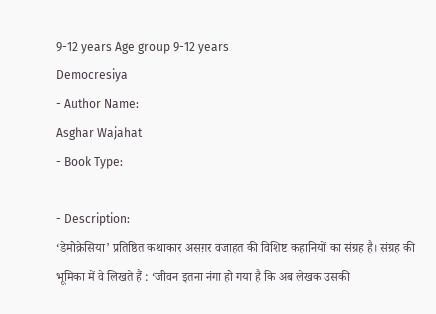9-12 years Age group 9-12 years
Democresiya
- Author Name:
Asghar Wajahat
- Book Type:

- Description:
‘डेमोक्रेसिया’ प्रतिष्ठित कथाकार असग़र वजाहत की विशिष्ट कहानियों का संग्रह है। संग्रह की भूमिका में वे लिखते हैं : ‘जीवन इतना नंगा हो गया है कि अब लेखक उसकी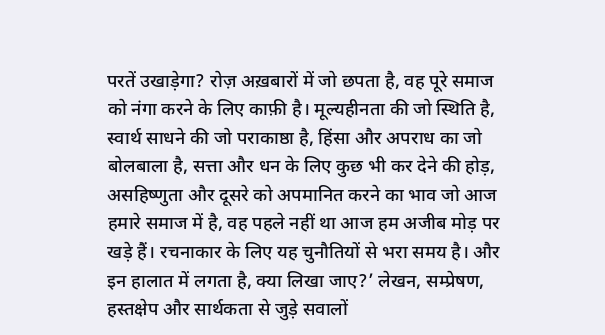परतें उखाड़ेगा? रोज़ अख़बारों में जो छपता है, वह पूरे समाज को नंगा करने के लिए काफ़ी है। मूल्यहीनता की जो स्थिति है, स्वार्थ साधने की जो पराकाष्ठा है, हिंसा और अपराध का जो बोलबाला है, सत्ता और धन के लिए कुछ भी कर देने की होड़, असहिष्णुता और दूसरे को अपमानित करने का भाव जो आज हमारे समाज में है, वह पहले नहीं था आज हम अजीब मोड़ पर खड़े हैं। रचनाकार के लिए यह चुनौतियों से भरा समय है। और इन हालात में लगता है, क्या लिखा जाए?’ लेखन, सम्प्रेषण, हस्तक्षेप और सार्थकता से जुड़े सवालों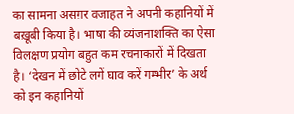का सामना असग़र वजाहत ने अपनी कहानियों में बख़ूबी किया है। भाषा की व्यंजनाशक्ति का ऐसा विलक्षण प्रयोग बहुत कम रचनाकारों में दिखता है। ‘देखन में छोटे लगें घाव करें गम्भीर’ के अर्थ को इन कहानियों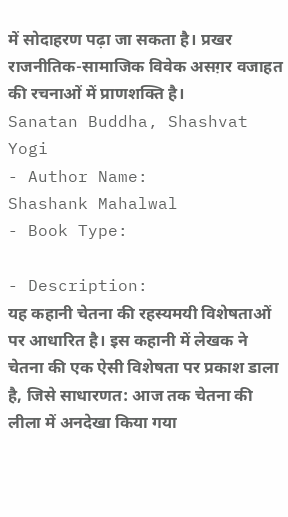में सोदाहरण पढ़ा जा सकता है। प्रखर राजनीतिक-सामाजिक विवेक असग़र वजाहत की रचनाओं में प्राणशक्ति है।
Sanatan Buddha, Shashvat Yogi
- Author Name:
Shashank Mahalwal
- Book Type:

- Description:
यह कहानी चेतना की रहस्यमयी विशेषताओं पर आधारित है। इस कहानी में लेखक ने चेतना की एक ऐसी विशेषता पर प्रकाश डाला है, जिसे साधारणत: आज तक चेतना की लीला में अनदेखा किया गया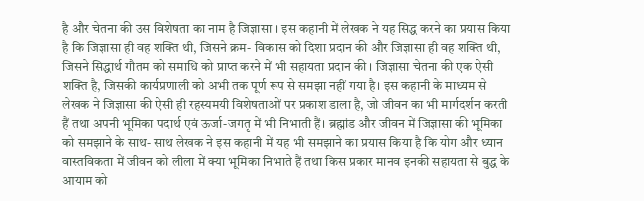है और चेतना की उस विशेषता का नाम है जिज्ञासा । इस कहानी में लेखक ने यह सिद्ध करने का प्रयास किया है कि जिज्ञासा ही वह शक्ति थी, जिसने क्रम- विकास को दिशा प्रदान की और जिज्ञासा ही वह शक्ति थी, जिसने सिद्धार्थ गौतम को समाधि को प्राप्त करने में भी सहायता प्रदान की । जिज्ञासा चेतना की एक ऐसी शक्ति है, जिसकी कार्यप्रणाली को अभी तक पूर्ण रूप से समझा नहीं गया है। इस कहानी के माध्यम से लेखक ने जिज्ञासा की ऐसी ही रहस्यमयी विशेषताओं पर प्रकाश डाला है, जो जीवन का भी मार्गदर्शन करती हैं तथा अपनी भूमिका पदार्थ एवं ऊर्जा-जगतृ में भी निभाती हैं। ब्रह्मांड और जीवन में जिज्ञासा की भूमिका को समझाने के साथ- साथ लेखक ने इस कहानी में यह भी समझाने का प्रयास किया है कि योग और ध्यान वास्तविकता में जीवन को लीला में क्या भूमिका निभाते हैं तथा किस प्रकार मानव इनकी सहायता से बुद्ध के आयाम को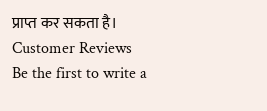प्राप्त कर सकता है।
Customer Reviews
Be the first to write a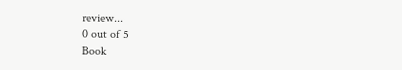review...
0 out of 5
Book